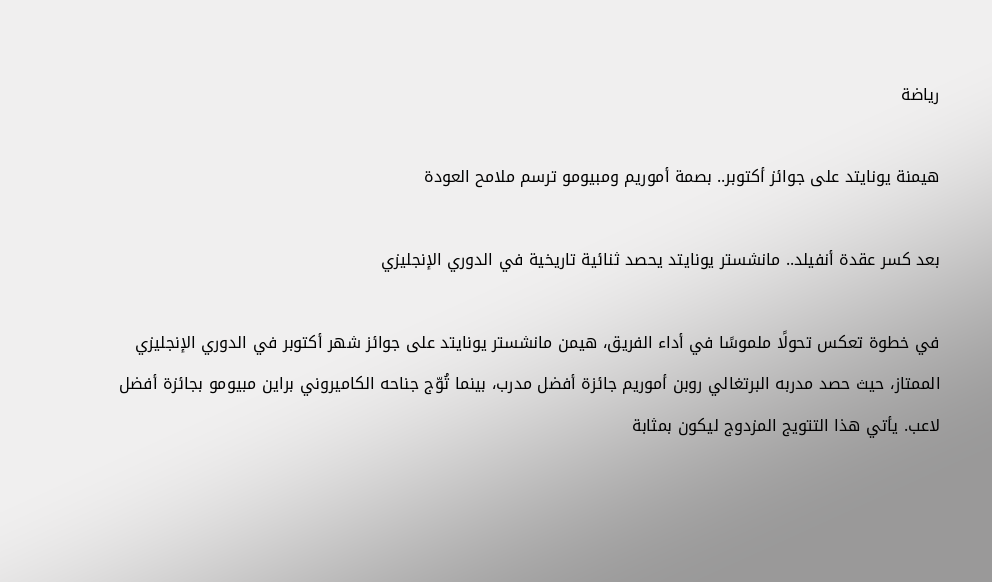رياضة

هيمنة يونايتد على جوائز أكتوبر.. بصمة أموريم ومبيومو ترسم ملامح العودة

بعد كسر عقدة أنفيلد.. مانشستر يونايتد يحصد ثنائية تاريخية في الدوري الإنجليزي

في خطوة تعكس تحولًا ملموسًا في أداء الفريق، هيمن مانشستر يونايتد على جوائز شهر أكتوبر في الدوري الإنجليزي الممتاز، حيث حصد مدربه البرتغالي روبن أموريم جائزة أفضل مدرب، بينما تُوّج جناحه الكاميروني براين مبيومو بجائزة أفضل لاعب. يأتي هذا التتويج المزدوج ليكون بمثابة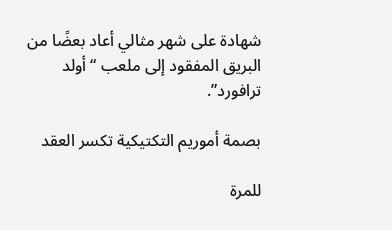شهادة على شهر مثالي أعاد بعضًا من البريق المفقود إلى ملعب “أولد ترافورد”.

بصمة أموريم التكتيكية تكسر العقد

للمرة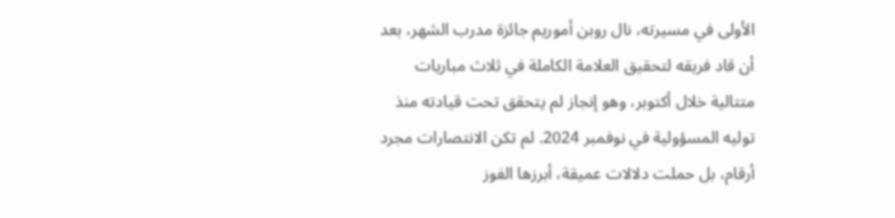الأولى في مسيرته، نال روبن أموريم جائزة مدرب الشهر، بعد أن قاد فريقه لتحقيق العلامة الكاملة في ثلاث مباريات متتالية خلال أكتوبر، وهو إنجاز لم يتحقق تحت قيادته منذ توليه المسؤولية في نوفمبر 2024. لم تكن الانتصارات مجرد أرقام، بل حملت دلالات عميقة، أبرزها الفوز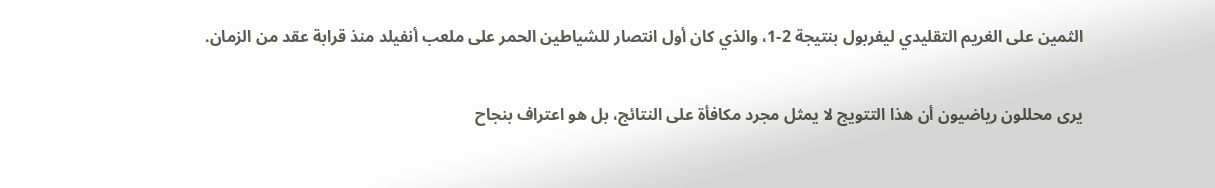الثمين على الغريم التقليدي ليفربول بنتيجة 2-1، والذي كان أول انتصار للشياطين الحمر على ملعب أنفيلد منذ قرابة عقد من الزمان.

يرى محللون رياضيون أن هذا التتويج لا يمثل مجرد مكافأة على النتائج، بل هو اعتراف بنجاح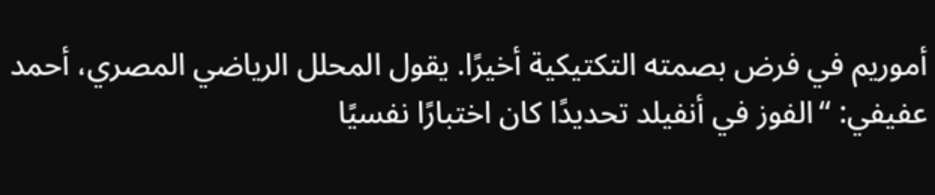أموريم في فرض بصمته التكتيكية أخيرًا. يقول المحلل الرياضي المصري، أحمد عفيفي: “الفوز في أنفيلد تحديدًا كان اختبارًا نفسيًا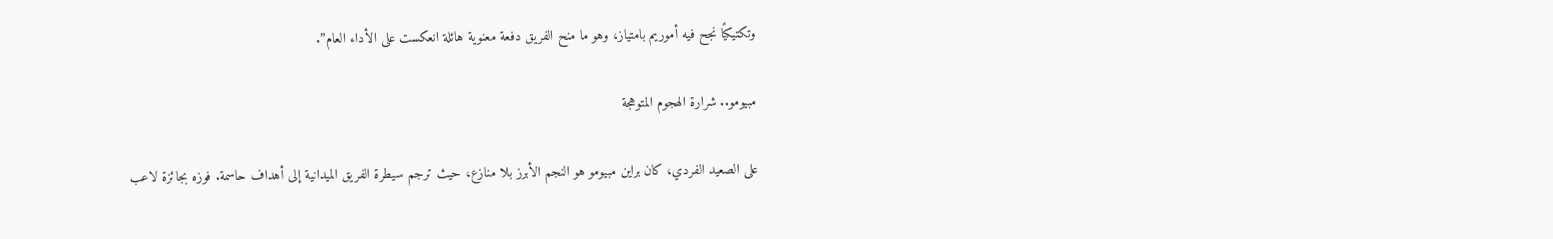وتكتيكيًا نجح فيه أموريم بامتياز، وهو ما منح الفريق دفعة معنوية هائلة انعكست على الأداء العام”.

مبيومو.. شرارة الهجوم المتوهجة

على الصعيد الفردي، كان براين مبيومو هو النجم الأبرز بلا منازع، حيث ترجم سيطرة الفريق الميدانية إلى أهداف حاسمة. فوزه بجائزة لاعب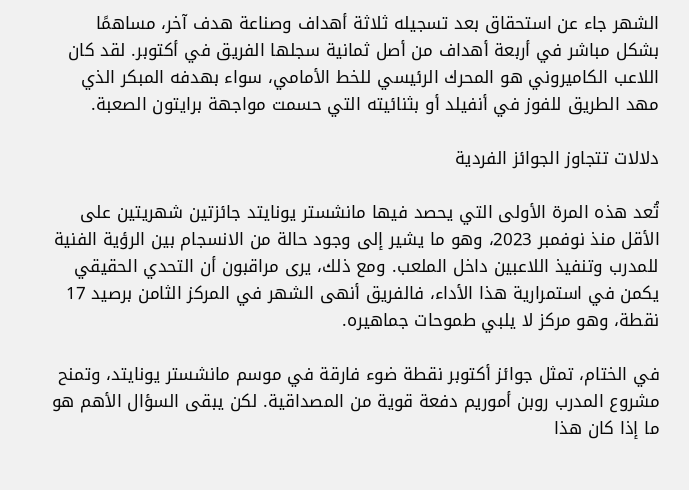الشهر جاء عن استحقاق بعد تسجيله ثلاثة أهداف وصناعة هدف آخر، مساهمًا بشكل مباشر في أربعة أهداف من أصل ثمانية سجلها الفريق في أكتوبر. لقد كان اللاعب الكاميروني هو المحرك الرئيسي للخط الأمامي، سواء بهدفه المبكر الذي مهد الطريق للفوز في أنفيلد أو بثنائيته التي حسمت مواجهة برايتون الصعبة.

دلالات تتجاوز الجوائز الفردية

تُعد هذه المرة الأولى التي يحصد فيها مانشستر يونايتد جائزتين شهريتين على الأقل منذ نوفمبر 2023، وهو ما يشير إلى وجود حالة من الانسجام بين الرؤية الفنية للمدرب وتنفيذ اللاعبين داخل الملعب. ومع ذلك، يرى مراقبون أن التحدي الحقيقي يكمن في استمرارية هذا الأداء، فالفريق أنهى الشهر في المركز الثامن برصيد 17 نقطة، وهو مركز لا يلبي طموحات جماهيره.

في الختام، تمثل جوائز أكتوبر نقطة ضوء فارقة في موسم مانشستر يونايتد، وتمنح مشروع المدرب روبن أموريم دفعة قوية من المصداقية. لكن يبقى السؤال الأهم هو ما إذا كان هذا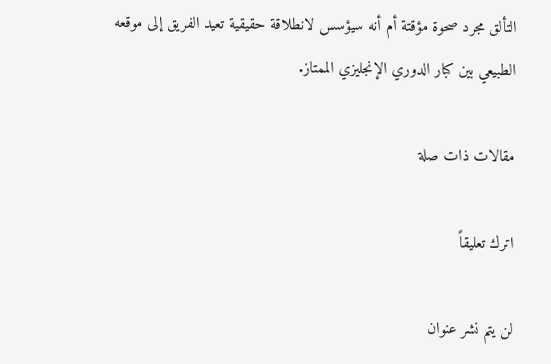التألق مجرد صحوة مؤقتة أم أنه سيؤسس لانطلاقة حقيقية تعيد الفريق إلى موقعه الطبيعي بين كبار الدوري الإنجليزي الممتاز.

مقالات ذات صلة

اترك تعليقاً

لن يتم نشر عنوان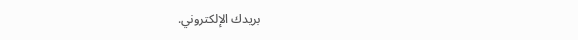بريدك الإلكتروني.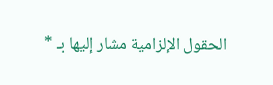الحقول الإلزامية مشار إليها بـ *